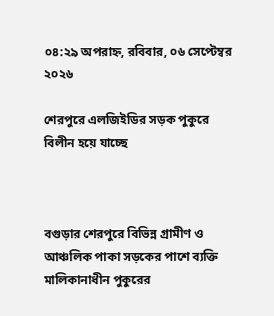০৪:২৯ অপরাহ্ন, রবিবার, ০৬ সেপ্টেম্বর ২০২৬

শেরপুরে এলজিইডির সড়ক পুকুরে বিলীন হয়ে যাচ্ছে



বগুড়ার শেরপুরে বিভিন্ন গ্রামীণ ও আঞ্চলিক পাকা সড়কের পাশে ব্যক্তি মালিকানাধীন পুকুরের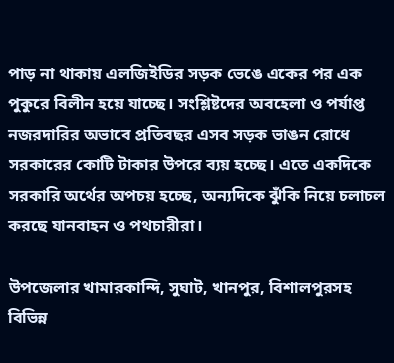পাড় না থাকায় এলজিইডির সড়ক ভেঙে একের পর এক পুকুরে বিলীন হয়ে যাচ্ছে। সংশ্লিষ্টদের অবহেলা ও পর্যাপ্ত নজরদারির অভাবে প্রতিবছর এসব সড়ক ভাঙন রোধে সরকারের কোটি টাকার উপরে ব্যয় হচ্ছে। এতে একদিকে সরকারি অর্থের অপচয় হচ্ছে, অন্যদিকে ঝুঁকি নিয়ে চলাচল করছে যানবাহন ও পথচারীরা।

উপজেলার খামারকান্দি, সুঘাট, খানপুর, বিশালপুরসহ বিভিন্ন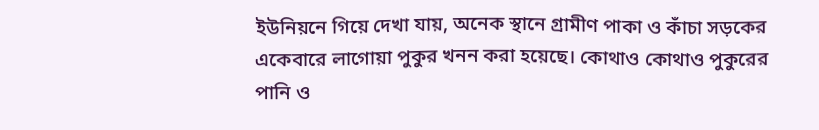ইউনিয়নে গিয়ে দেখা যায়, অনেক স্থানে গ্রামীণ পাকা ও কাঁচা সড়কের একেবারে লাগোয়া পুকুর খনন করা হয়েছে। কোথাও কোথাও পুকুরের পানি ও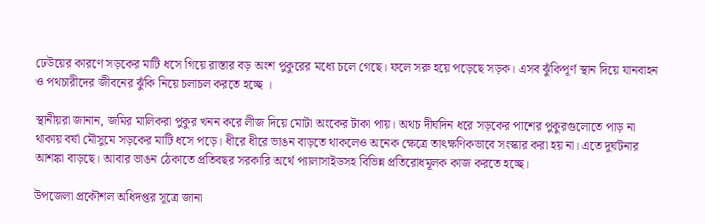ঢেউয়ের কারণে সড়কের মাটি ধসে গিয়ে রাস্তার বড় অংশ পুকুরের মধ্যে চলে গেছে। ফলে সরু হয়ে পড়েছে সড়ক। এসব ঝুঁকিপূর্ণ স্থান দিয়ে যানবাহন ও পথচারীদের জীবনের ঝুঁকি নিয়ে চলাচল করতে হচ্ছে ।

স্থানীয়রা জানান, জমির মালিকরা পুকুর খনন করে লীজ দিয়ে মোটা অংকের টাকা পায়। অথচ দীর্ঘদিন ধরে সড়কের পাশের পুকুরগুলোতে পাড় না থাকায় বর্ষা মৌসুমে সড়কের মাটি ধসে পড়ে। ধীরে ধীরে ভাঙন বাড়তে থাকলেও অনেক ক্ষেত্রে তাৎক্ষণিকভাবে সংস্কার করা হয় না। এতে দুর্ঘটনার আশঙ্কা বাড়ছে। আবার ভাঙন ঠেকাতে প্রতিবছর সরকারি অর্থে প্যালাসাইডসহ বিভিন্ন প্রতিরোধমূলক কাজ করতে হচ্ছে।

উপজেলা প্রকৌশল অধিদপ্তর সূত্রে জানা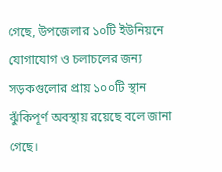গেছে, উপজেলার ১০টি ইউনিয়নে যোগাযোগ ও চলাচলের জন্য সড়কগুলোর প্রায় ১০০টি স্থান ঝুঁকিপূর্ণ অবস্থায় রয়েছে বলে জানা গেছে।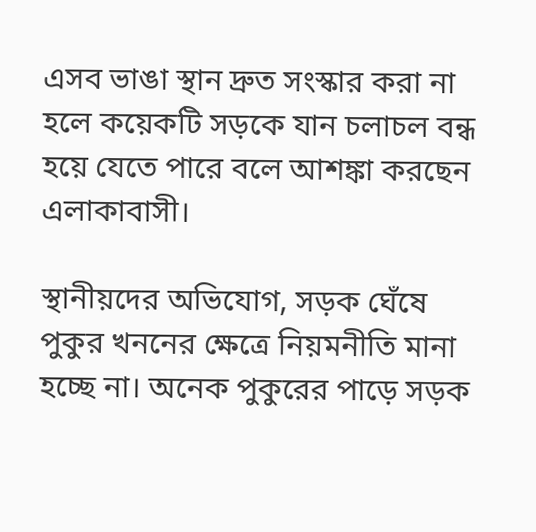এসব ভাঙা স্থান দ্রুত সংস্কার করা না হলে কয়েকটি সড়কে যান চলাচল বন্ধ হয়ে যেতে পারে বলে আশঙ্কা করছেন এলাকাবাসী।

স্থানীয়দের অভিযোগ, সড়ক ঘেঁষে পুকুর খননের ক্ষেত্রে নিয়মনীতি মানা হচ্ছে না। অনেক পুকুরের পাড়ে সড়ক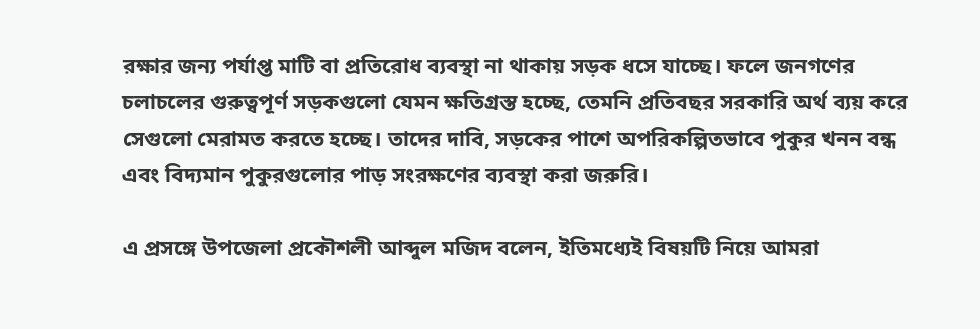রক্ষার জন্য পর্যাপ্ত মাটি বা প্রতিরোধ ব্যবস্থা না থাকায় সড়ক ধসে যাচ্ছে। ফলে জনগণের চলাচলের গুরুত্বপূর্ণ সড়কগুলো যেমন ক্ষতিগ্রস্ত হচ্ছে, তেমনি প্রতিবছর সরকারি অর্থ ব্যয় করে সেগুলো মেরামত করতে হচ্ছে। তাদের দাবি, সড়কের পাশে অপরিকল্পিতভাবে পুকুর খনন বন্ধ এবং বিদ্যমান পুকুরগুলোর পাড় সংরক্ষণের ব্যবস্থা করা জরুরি।

এ প্রসঙ্গে উপজেলা প্রকৌশলী আব্দুল মজিদ বলেন, ইতিমধ্যেই বিষয়টি নিয়ে আমরা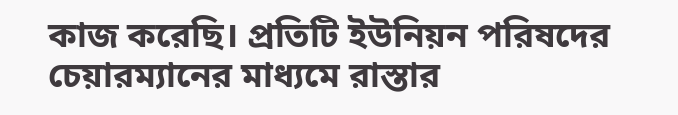কাজ করেছি। প্রতিটি ইউনিয়ন পরিষদের চেয়ারম্যানের মাধ্যমে রাস্তার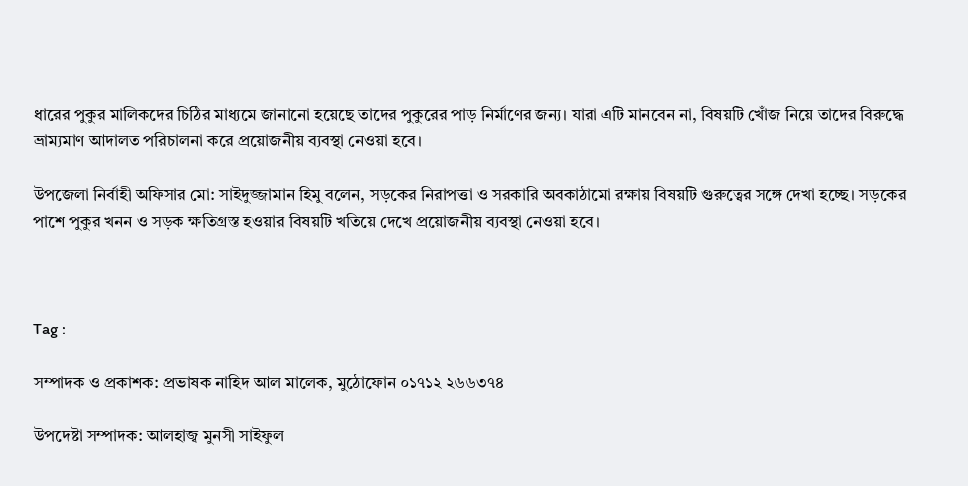ধারের পুকুর মালিকদের চিঠির মাধ্যমে জানানো হয়েছে তাদের পুকুরের পাড় নির্মাণের জন্য। যারা এটি মানবেন না, বিষয়টি খোঁজ নিয়ে তাদের বিরুদ্ধে ভ্রাম্যমাণ আদালত পরিচালনা করে প্রয়োজনীয় ব্যবস্থা নেওয়া হবে।

উপজেলা নির্বাহী অফিসার মো: সাইদুজ্জামান হিমু বলেন, সড়কের নিরাপত্তা ও সরকারি অবকাঠামো রক্ষায় বিষয়টি গুরুত্বের সঙ্গে দেখা হচ্ছে। সড়কের পাশে পুকুর খনন ও সড়ক ক্ষতিগ্রস্ত হওয়ার বিষয়টি খতিয়ে দেখে প্রয়োজনীয় ব্যবস্থা নেওয়া হবে।



Tag :

সম্পাদক ও প্রকাশক: প্রভাষক নাহিদ আল মালেক, মুঠোফোন ০১৭১২ ২৬৬৩৭৪

উপদেষ্টা সম্পাদক: আলহাজ্ব মুনসী সাইফুল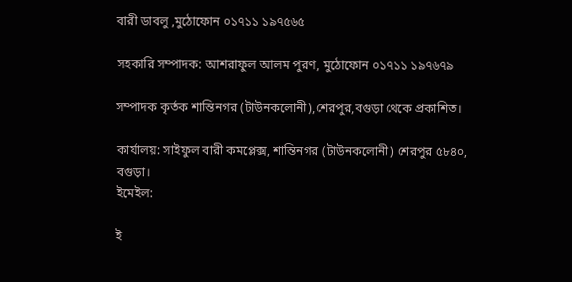বারী ডাবলু ,মুঠোফোন ০১৭১১ ১৯৭৫৬৫

সহকারি সম্পাদক: আশরাফুল আলম পুরণ, মুঠোফোন ০১৭১১ ১৯৭৬৭৯

সম্পাদক কৃর্তক শান্তিনগর (টাউনকলোনী),শেরপুর,বগুড়া থেকে প্রকাশিত।

কার্যালয়: সাইফুল বারী কমপ্লেক্স, শান্তিনগর (টাউনকলোনী) শেরপুর ৫৮৪০, বগুড়া।
ইমেইল:

ই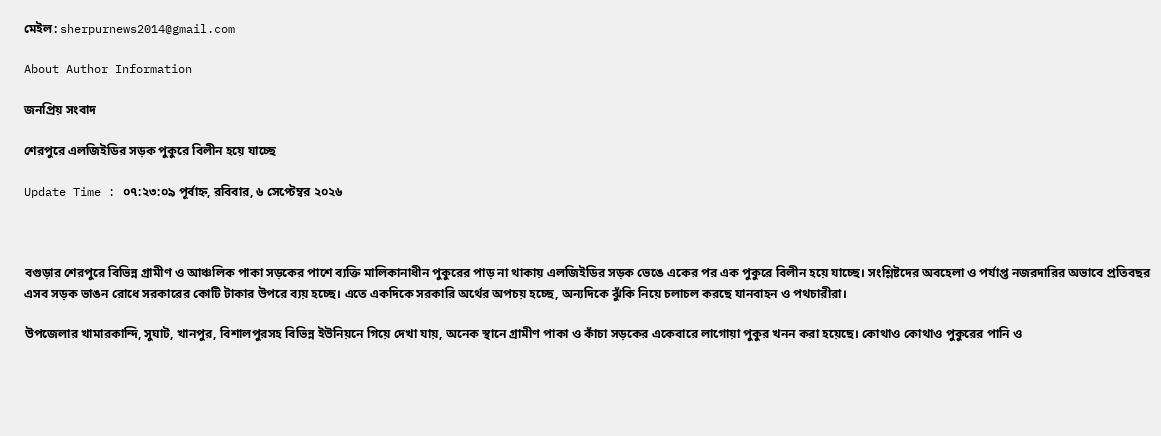মেইল: sherpurnews2014@gmail.com

About Author Information

জনপ্রিয় সংবাদ

শেরপুরে এলজিইডির সড়ক পুকুরে বিলীন হয়ে যাচ্ছে

Update Time : ০৭:২৩:০৯ পূর্বাহ্ন, রবিবার, ৬ সেপ্টেম্বর ২০২৬



বগুড়ার শেরপুরে বিভিন্ন গ্রামীণ ও আঞ্চলিক পাকা সড়কের পাশে ব্যক্তি মালিকানাধীন পুকুরের পাড় না থাকায় এলজিইডির সড়ক ভেঙে একের পর এক পুকুরে বিলীন হয়ে যাচ্ছে। সংশ্লিষ্টদের অবহেলা ও পর্যাপ্ত নজরদারির অভাবে প্রতিবছর এসব সড়ক ভাঙন রোধে সরকারের কোটি টাকার উপরে ব্যয় হচ্ছে। এতে একদিকে সরকারি অর্থের অপচয় হচ্ছে, অন্যদিকে ঝুঁকি নিয়ে চলাচল করছে যানবাহন ও পথচারীরা।

উপজেলার খামারকান্দি, সুঘাট, খানপুর, বিশালপুরসহ বিভিন্ন ইউনিয়নে গিয়ে দেখা যায়, অনেক স্থানে গ্রামীণ পাকা ও কাঁচা সড়কের একেবারে লাগোয়া পুকুর খনন করা হয়েছে। কোথাও কোথাও পুকুরের পানি ও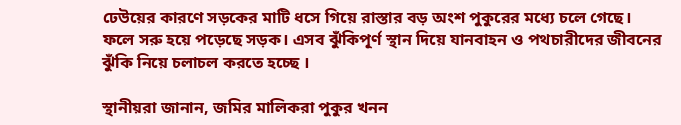ঢেউয়ের কারণে সড়কের মাটি ধসে গিয়ে রাস্তার বড় অংশ পুকুরের মধ্যে চলে গেছে। ফলে সরু হয়ে পড়েছে সড়ক। এসব ঝুঁকিপূর্ণ স্থান দিয়ে যানবাহন ও পথচারীদের জীবনের ঝুঁকি নিয়ে চলাচল করতে হচ্ছে ।

স্থানীয়রা জানান, জমির মালিকরা পুকুর খনন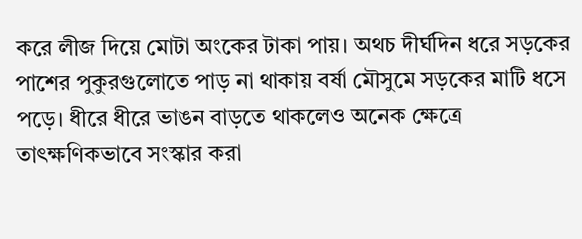করে লীজ দিয়ে মোটা অংকের টাকা পায়। অথচ দীর্ঘদিন ধরে সড়কের পাশের পুকুরগুলোতে পাড় না থাকায় বর্ষা মৌসুমে সড়কের মাটি ধসে পড়ে। ধীরে ধীরে ভাঙন বাড়তে থাকলেও অনেক ক্ষেত্রে তাৎক্ষণিকভাবে সংস্কার করা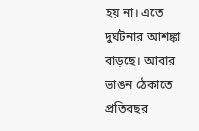হয় না। এতে দুর্ঘটনার আশঙ্কা বাড়ছে। আবার ভাঙন ঠেকাতে প্রতিবছর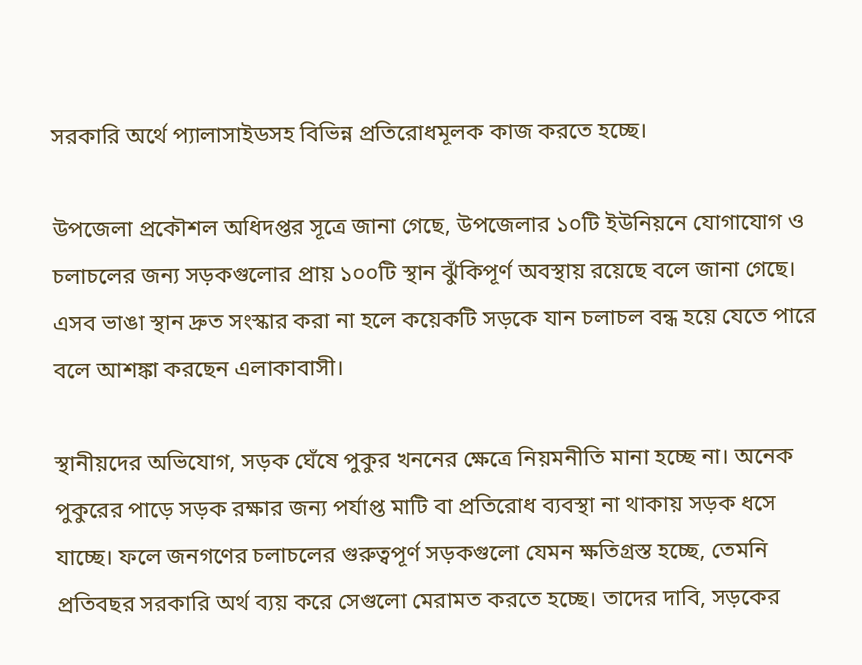সরকারি অর্থে প্যালাসাইডসহ বিভিন্ন প্রতিরোধমূলক কাজ করতে হচ্ছে।

উপজেলা প্রকৌশল অধিদপ্তর সূত্রে জানা গেছে, উপজেলার ১০টি ইউনিয়নে যোগাযোগ ও চলাচলের জন্য সড়কগুলোর প্রায় ১০০টি স্থান ঝুঁকিপূর্ণ অবস্থায় রয়েছে বলে জানা গেছে। এসব ভাঙা স্থান দ্রুত সংস্কার করা না হলে কয়েকটি সড়কে যান চলাচল বন্ধ হয়ে যেতে পারে বলে আশঙ্কা করছেন এলাকাবাসী।

স্থানীয়দের অভিযোগ, সড়ক ঘেঁষে পুকুর খননের ক্ষেত্রে নিয়মনীতি মানা হচ্ছে না। অনেক পুকুরের পাড়ে সড়ক রক্ষার জন্য পর্যাপ্ত মাটি বা প্রতিরোধ ব্যবস্থা না থাকায় সড়ক ধসে যাচ্ছে। ফলে জনগণের চলাচলের গুরুত্বপূর্ণ সড়কগুলো যেমন ক্ষতিগ্রস্ত হচ্ছে, তেমনি প্রতিবছর সরকারি অর্থ ব্যয় করে সেগুলো মেরামত করতে হচ্ছে। তাদের দাবি, সড়কের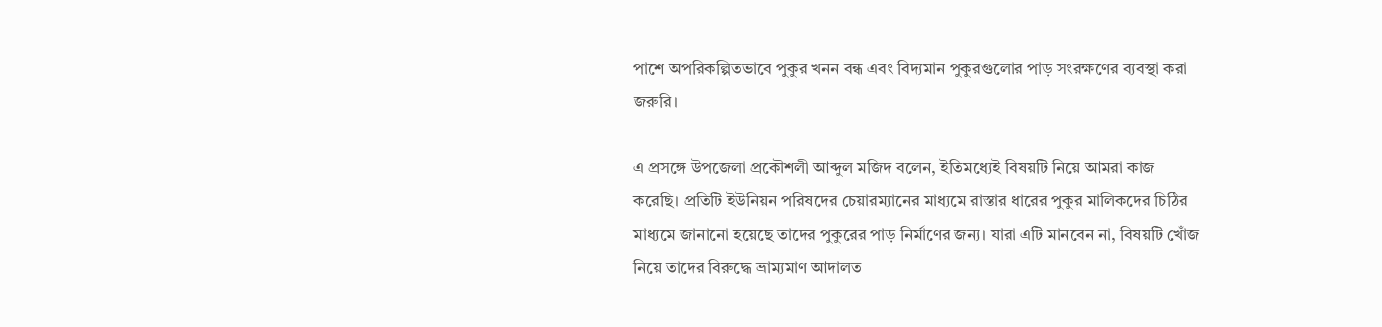পাশে অপরিকল্পিতভাবে পুকুর খনন বন্ধ এবং বিদ্যমান পুকুরগুলোর পাড় সংরক্ষণের ব্যবস্থা করা জরুরি।

এ প্রসঙ্গে উপজেলা প্রকৌশলী আব্দুল মজিদ বলেন, ইতিমধ্যেই বিষয়টি নিয়ে আমরা কাজ করেছি। প্রতিটি ইউনিয়ন পরিষদের চেয়ারম্যানের মাধ্যমে রাস্তার ধারের পুকুর মালিকদের চিঠির মাধ্যমে জানানো হয়েছে তাদের পুকুরের পাড় নির্মাণের জন্য। যারা এটি মানবেন না, বিষয়টি খোঁজ নিয়ে তাদের বিরুদ্ধে ভ্রাম্যমাণ আদালত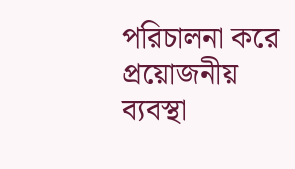পরিচালনা করে প্রয়োজনীয় ব্যবস্থা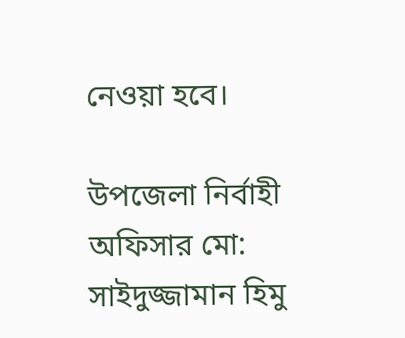নেওয়া হবে।

উপজেলা নির্বাহী অফিসার মো: সাইদুজ্জামান হিমু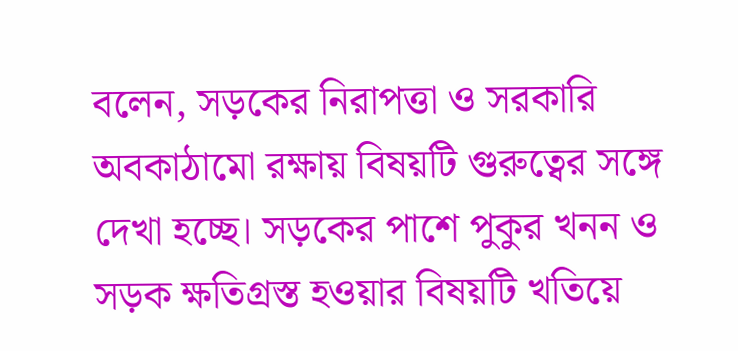বলেন, সড়কের নিরাপত্তা ও সরকারি অবকাঠামো রক্ষায় বিষয়টি গুরুত্বের সঙ্গে দেখা হচ্ছে। সড়কের পাশে পুকুর খনন ও সড়ক ক্ষতিগ্রস্ত হওয়ার বিষয়টি খতিয়ে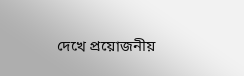দেখে প্রয়োজনীয়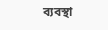ব্যবস্থা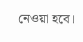নেওয়া হবে।